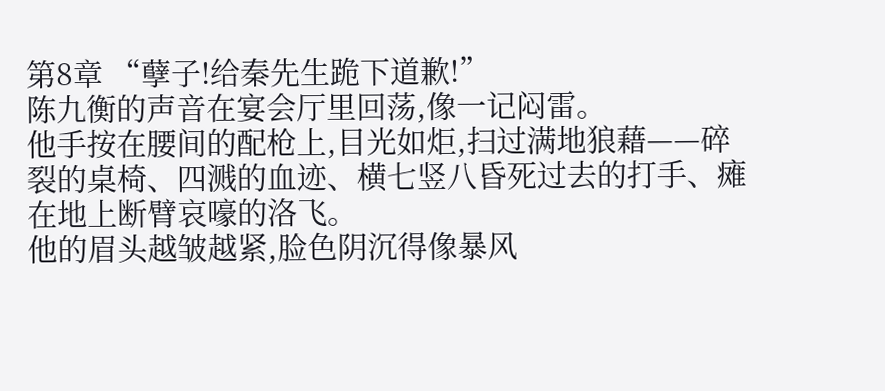第8章 “孽子!给秦先生跪下道歉!”
陈九衡的声音在宴会厅里回荡,像一记闷雷。
他手按在腰间的配枪上,目光如炬,扫过满地狼藉——碎裂的桌椅、四溅的血迹、横七竖八昏死过去的打手、瘫在地上断臂哀嚎的洛飞。
他的眉头越皱越紧,脸色阴沉得像暴风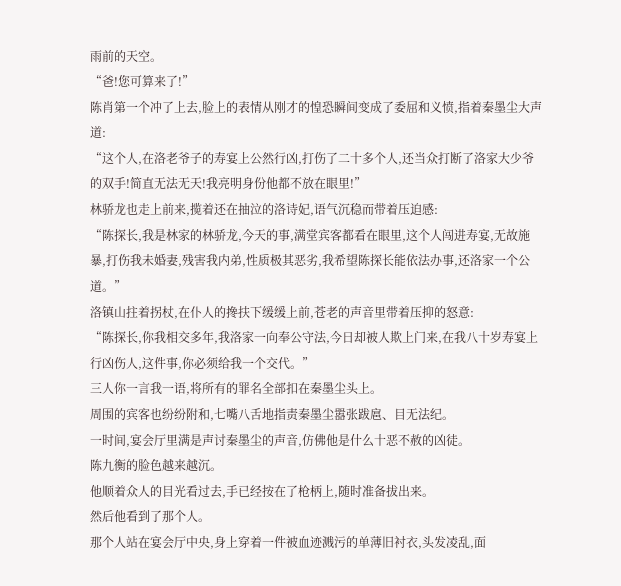雨前的天空。
“爸!您可算来了!”
陈肖第一个冲了上去,脸上的表情从刚才的惶恐瞬间变成了委屈和义愤,指着秦墨尘大声道:
“这个人,在洛老爷子的寿宴上公然行凶,打伤了二十多个人,还当众打断了洛家大少爷的双手!简直无法无天!我亮明身份他都不放在眼里!”
林骄龙也走上前来,揽着还在抽泣的洛诗妃,语气沉稳而带着压迫感:
“陈探长,我是林家的林骄龙,今天的事,满堂宾客都看在眼里,这个人闯进寿宴,无故施暴,打伤我未婚妻,残害我内弟,性质极其恶劣,我希望陈探长能依法办事,还洛家一个公道。”
洛镇山拄着拐杖,在仆人的搀扶下缓缓上前,苍老的声音里带着压抑的怒意:
“陈探长,你我相交多年,我洛家一向奉公守法,今日却被人欺上门来,在我八十岁寿宴上行凶伤人,这件事,你必须给我一个交代。”
三人你一言我一语,将所有的罪名全部扣在秦墨尘头上。
周围的宾客也纷纷附和,七嘴八舌地指责秦墨尘嚣张跋扈、目无法纪。
一时间,宴会厅里满是声讨秦墨尘的声音,仿佛他是什么十恶不赦的凶徒。
陈九衡的脸色越来越沉。
他顺着众人的目光看过去,手已经按在了枪柄上,随时准备拔出来。
然后他看到了那个人。
那个人站在宴会厅中央,身上穿着一件被血迹溅污的单薄旧衬衣,头发凌乱,面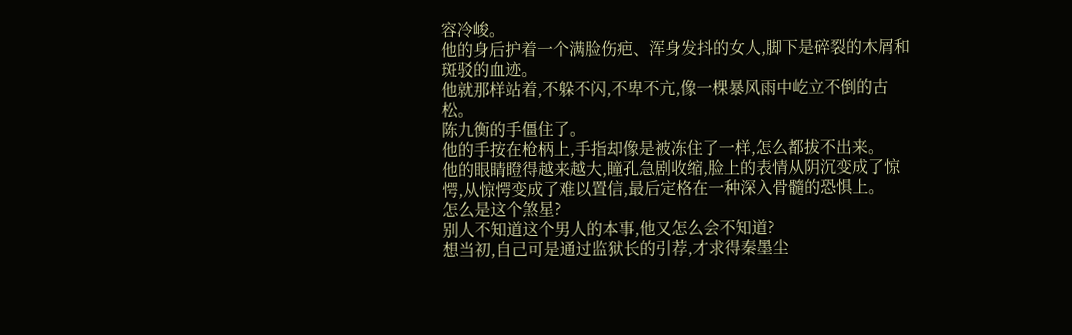容冷峻。
他的身后护着一个满脸伤疤、浑身发抖的女人,脚下是碎裂的木屑和斑驳的血迹。
他就那样站着,不躲不闪,不卑不亢,像一棵暴风雨中屹立不倒的古松。
陈九衡的手僵住了。
他的手按在枪柄上,手指却像是被冻住了一样,怎么都拔不出来。
他的眼睛瞪得越来越大,瞳孔急剧收缩,脸上的表情从阴沉变成了惊愕,从惊愕变成了难以置信,最后定格在一种深入骨髓的恐惧上。
怎么是这个煞星?
别人不知道这个男人的本事,他又怎么会不知道?
想当初,自己可是通过监狱长的引荐,才求得秦墨尘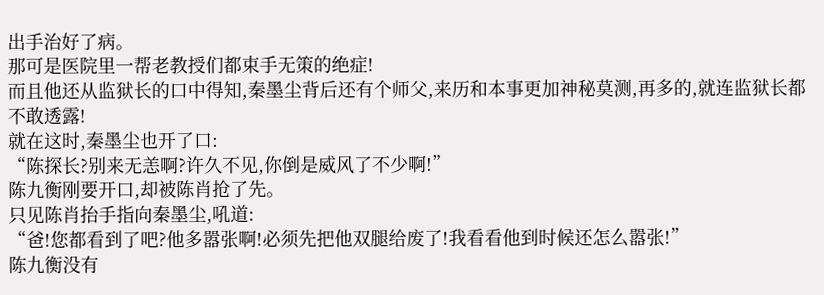出手治好了病。
那可是医院里一帮老教授们都束手无策的绝症!
而且他还从监狱长的口中得知,秦墨尘背后还有个师父,来历和本事更加神秘莫测,再多的,就连监狱长都不敢透露!
就在这时,秦墨尘也开了口:
“陈探长?别来无恙啊?许久不见,你倒是威风了不少啊!”
陈九衡刚要开口,却被陈肖抢了先。
只见陈肖抬手指向秦墨尘,吼道:
“爸!您都看到了吧?他多嚣张啊!必须先把他双腿给废了!我看看他到时候还怎么嚣张!”
陈九衡没有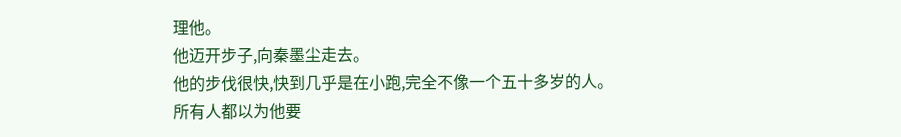理他。
他迈开步子,向秦墨尘走去。
他的步伐很快,快到几乎是在小跑,完全不像一个五十多岁的人。
所有人都以为他要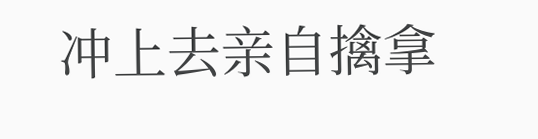冲上去亲自擒拿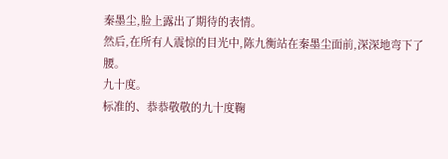秦墨尘,脸上露出了期待的表情。
然后,在所有人震惊的目光中,陈九衡站在秦墨尘面前,深深地弯下了腰。
九十度。
标准的、恭恭敬敬的九十度鞠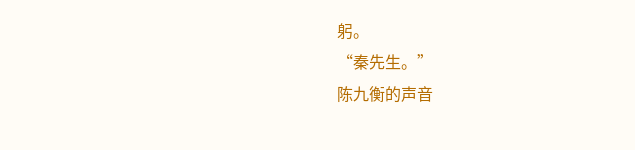躬。
“秦先生。”
陈九衡的声音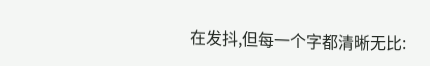在发抖,但每一个字都清晰无比: